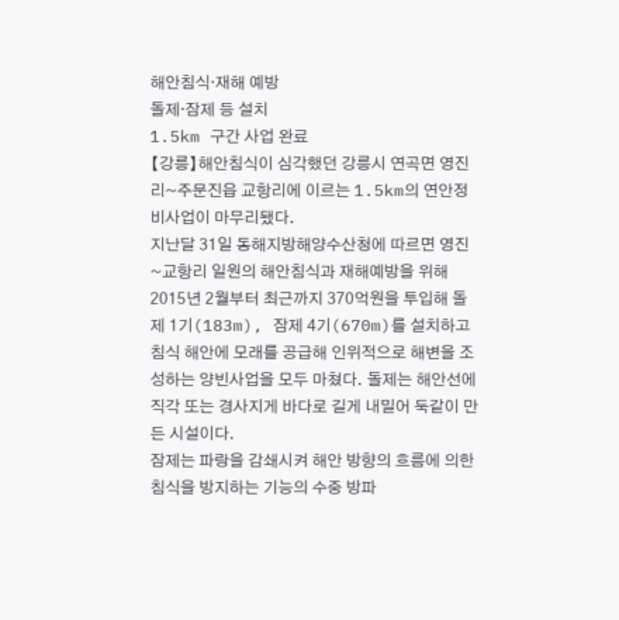해안침식·재해 예방
돌제·잠제 등 설치
1.5km 구간 사업 완료
【강릉】해안침식이 심각했던 강릉시 연곡면 영진리~주문진읍 교항리에 이르는 1.5km의 연안정비사업이 마무리됐다.
지난달 31일 동해지방해양수산청에 따르면 영진~교항리 일원의 해안침식과 재해예방을 위해 2015년 2월부터 최근까지 370억원을 투입해 돌제 1기(183m), 잠제 4기(670m)를 설치하고 침식 해안에 모래를 공급해 인위적으로 해변을 조성하는 양빈사업을 모두 마쳤다. 돌제는 해안선에 직각 또는 경사지게 바다로 길게 내밀어 둑같이 만든 시설이다.
잠제는 파랑을 감쇄시켜 해안 방향의 흐름에 의한 침식을 방지하는 기능의 수중 방파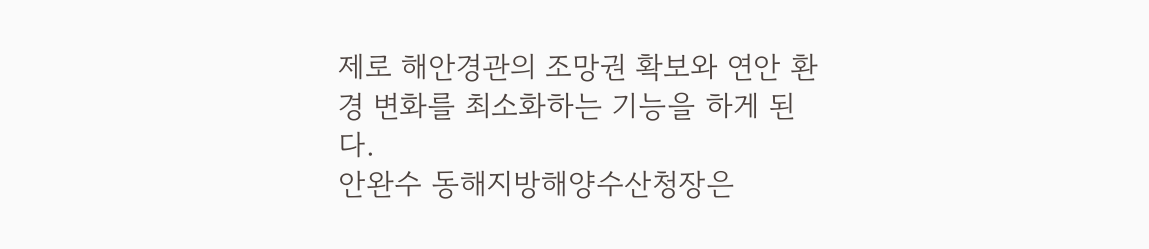제로 해안경관의 조망권 확보와 연안 환경 변화를 최소화하는 기능을 하게 된다.
안완수 동해지방해양수산청장은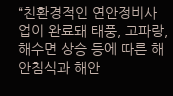“친환경적인 연안정비사업이 완료돼 태풍, 고파랑, 해수면 상승 등에 따른 해안침식과 해안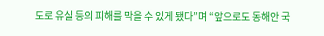도로 유실 등의 피해를 막을 수 있게 됐다”며 “앞으로도 동해안 국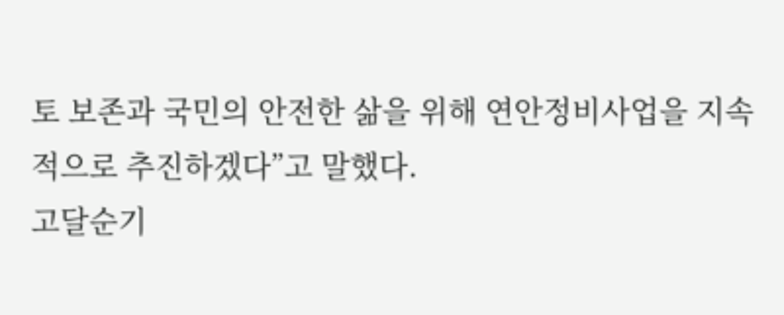토 보존과 국민의 안전한 삶을 위해 연안정비사업을 지속적으로 추진하겠다”고 말했다.
고달순기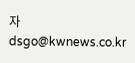자 dsgo@kwnews.co.kr